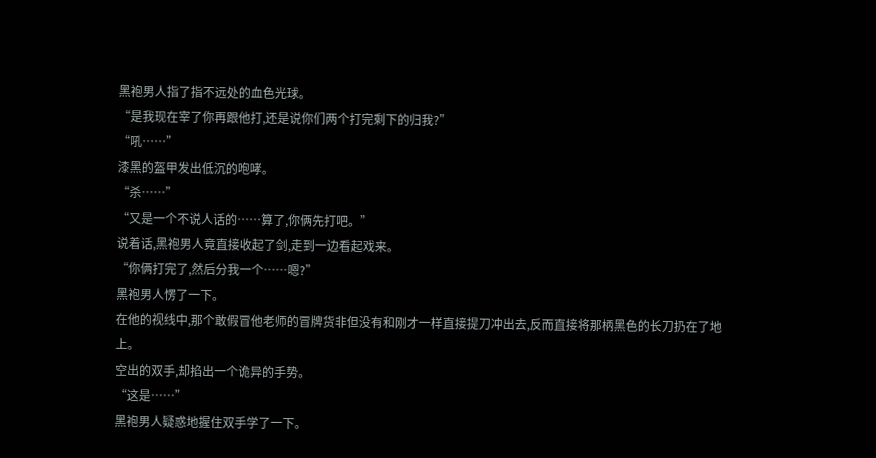黑袍男人指了指不远处的血色光球。
“是我现在宰了你再跟他打,还是说你们两个打完剩下的归我?”
“吼……”
漆黑的盔甲发出低沉的咆哮。
“杀……”
“又是一个不说人话的……算了,你俩先打吧。”
说着话,黑袍男人竟直接收起了剑,走到一边看起戏来。
“你俩打完了,然后分我一个……嗯?”
黑袍男人愣了一下。
在他的视线中,那个敢假冒他老师的冒牌货非但没有和刚才一样直接提刀冲出去,反而直接将那柄黑色的长刀扔在了地上。
空出的双手,却掐出一个诡异的手势。
“这是……”
黑袍男人疑惑地握住双手学了一下。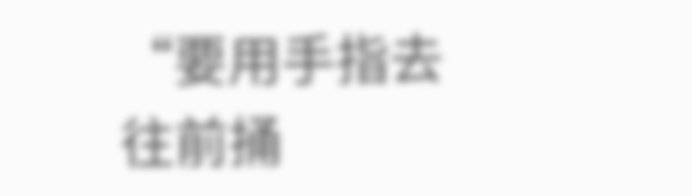“要用手指去往前捅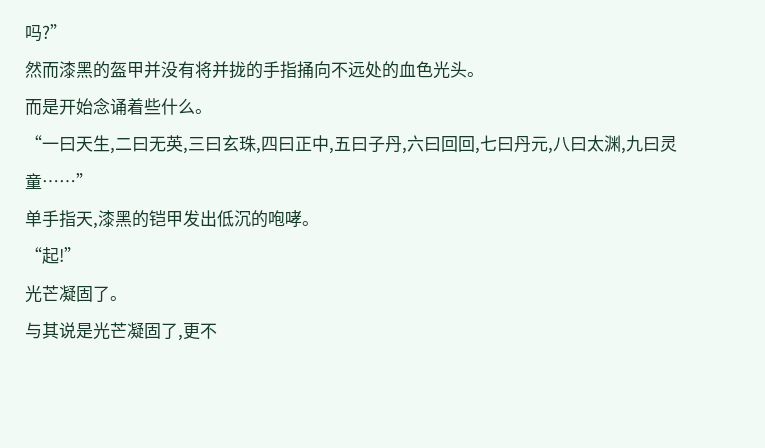吗?”
然而漆黑的盔甲并没有将并拢的手指捅向不远处的血色光头。
而是开始念诵着些什么。
“一曰天生,二曰无英,三曰玄珠,四曰正中,五曰子丹,六曰回回,七曰丹元,八曰太渊,九曰灵童……”
单手指天,漆黑的铠甲发出低沉的咆哮。
“起!”
光芒凝固了。
与其说是光芒凝固了,更不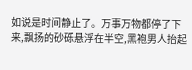如说是时间静止了。万事万物都停了下来,飘扬的砂砾悬浮在半空,黑袍男人抬起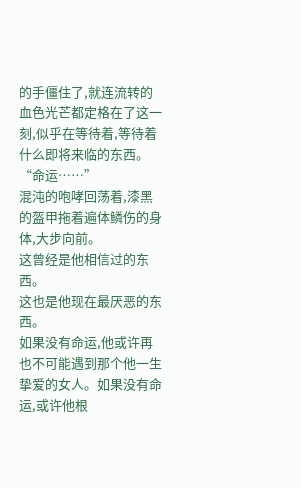的手僵住了,就连流转的血色光芒都定格在了这一刻,似乎在等待着,等待着什么即将来临的东西。
“命运……”
混沌的咆哮回荡着,漆黑的盔甲拖着遍体鳞伤的身体,大步向前。
这曾经是他相信过的东西。
这也是他现在最厌恶的东西。
如果没有命运,他或许再也不可能遇到那个他一生挚爱的女人。如果没有命运,或许他根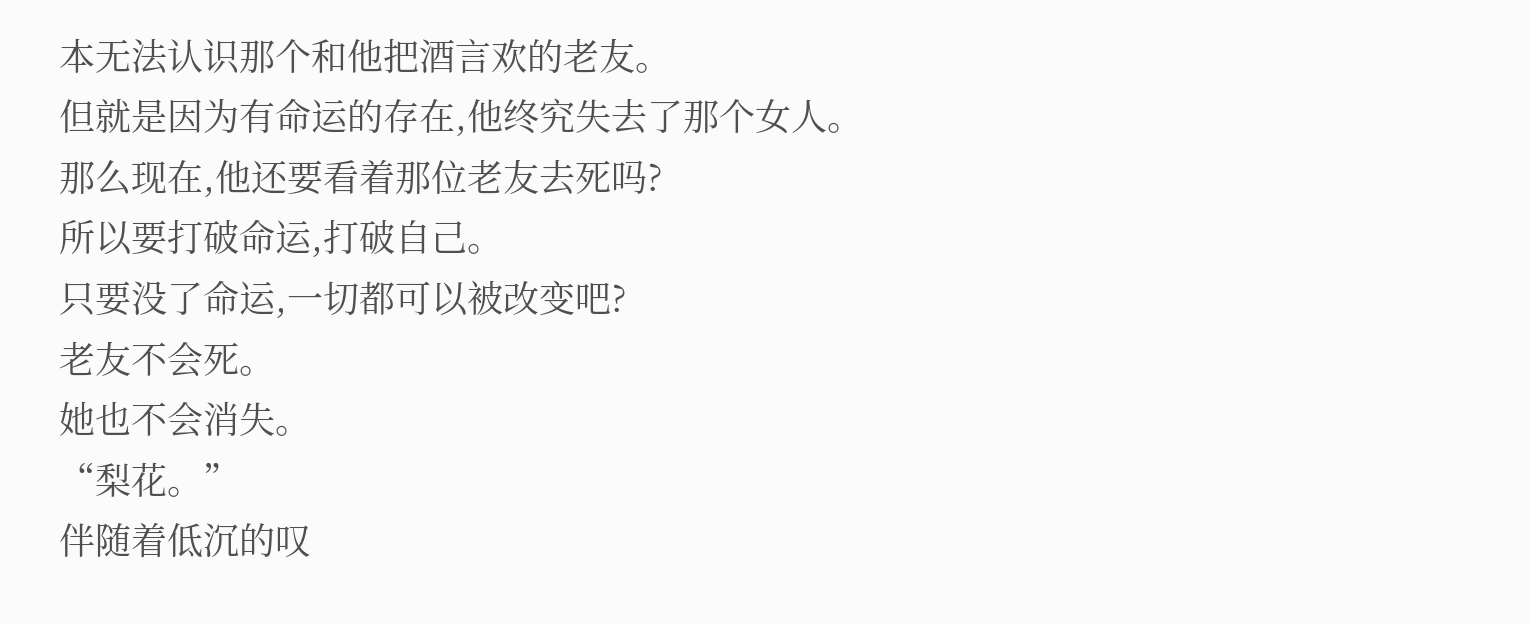本无法认识那个和他把酒言欢的老友。
但就是因为有命运的存在,他终究失去了那个女人。
那么现在,他还要看着那位老友去死吗?
所以要打破命运,打破自己。
只要没了命运,一切都可以被改变吧?
老友不会死。
她也不会消失。
“梨花。”
伴随着低沉的叹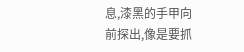息,漆黑的手甲向前探出,像是要抓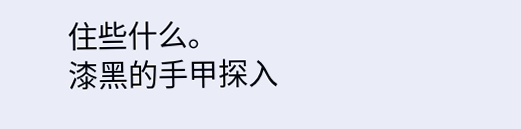住些什么。
漆黑的手甲探入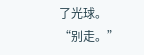了光球。
“别走。”